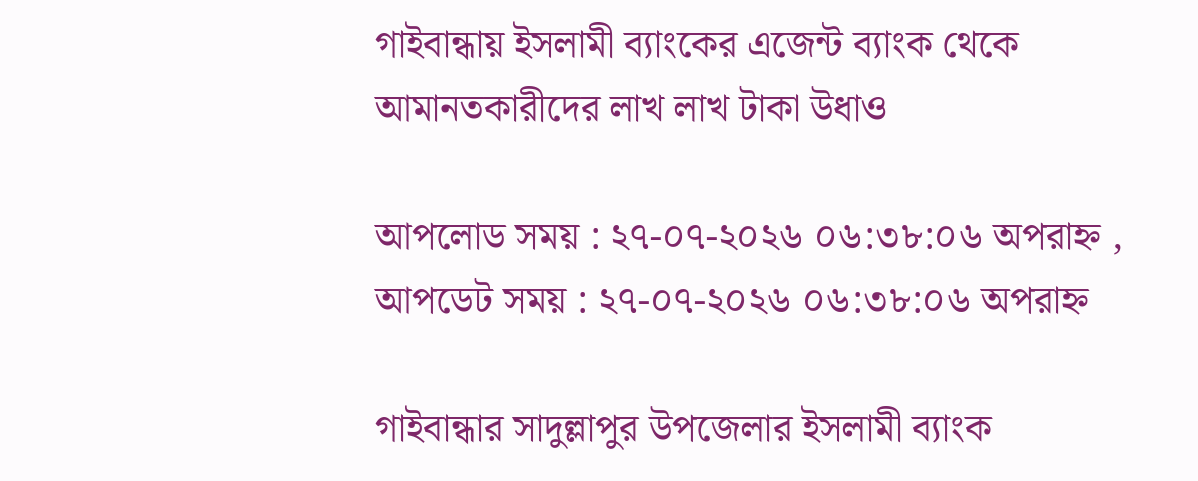গাইবান্ধায় ইসলামী ব্যাংকের এজেন্ট ব্যাংক থেকে আমানতকারীদের লাখ লাখ টাকা উধাও

আপলোড সময় : ২৭-০৭-২০২৬ ০৬:৩৮:০৬ অপরাহ্ন , আপডেট সময় : ২৭-০৭-২০২৬ ০৬:৩৮:০৬ অপরাহ্ন

গাইবান্ধার সাদুল্লাপুর উপজেলার ইসলামী ব্যাংক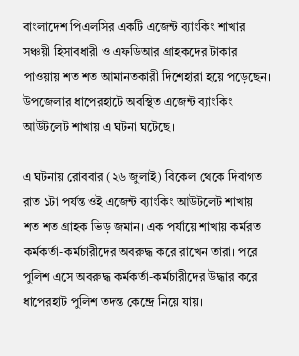বাংলাদেশ পিএলসির একটি এজেন্ট ব্যাংকিং শাখার সঞ্চয়ী হিসাবধারী ও এফডিআর গ্রাহকদের টাকার পাওয়ায় শত শত আমানতকারী দিশেহারা হয়ে পড়েছেন। উপজেলার ধাপেরহাটে অবস্থিত এজেন্ট ব্যাংকিং আউটলেট শাখায় এ ঘটনা ঘটেছে।

এ ঘটনায় রোববার (২৬ জুলাই) বিকেল থেকে দিবাগত রাত ১টা পর্যন্ত ওই এজেন্ট ব্যাংকিং আউটলেট শাখায় শত শত গ্রাহক ভিড় জমান। এক পর্যায়ে শাখায় কর্মরত কর্মকর্তা-কর্মচারীদের অবরুদ্ধ করে রাখেন তারা। পরে পুলিশ এসে অবরুদ্ধ কর্মকর্তা-কর্মচারীদের উদ্ধার করে ধাপেরহাট পুলিশ তদন্ত কেন্দ্রে নিয়ে যায়।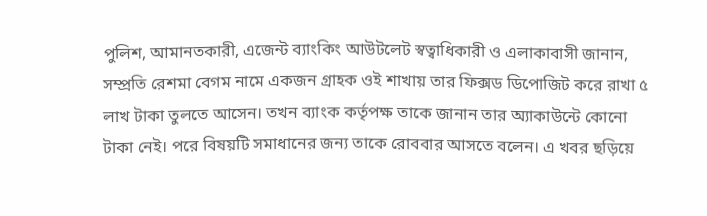পুলিশ, আমানতকারী, এজেন্ট ব্যাংকিং আউটলেট স্বত্বাধিকারী ও এলাকাবাসী জানান, সম্প্রতি রেশমা বেগম নামে একজন গ্রাহক ওই শাখায় তার ফিক্সড ডিপোজিট করে রাখা ৫ লাখ টাকা তুলতে আসেন। তখন ব্যাংক কর্তৃপক্ষ তাকে জানান তার অ্যাকাউন্টে কোনো টাকা নেই। পরে বিষয়টি সমাধানের জন্য তাকে রোববার আসতে বলেন। এ খবর ছড়িয়ে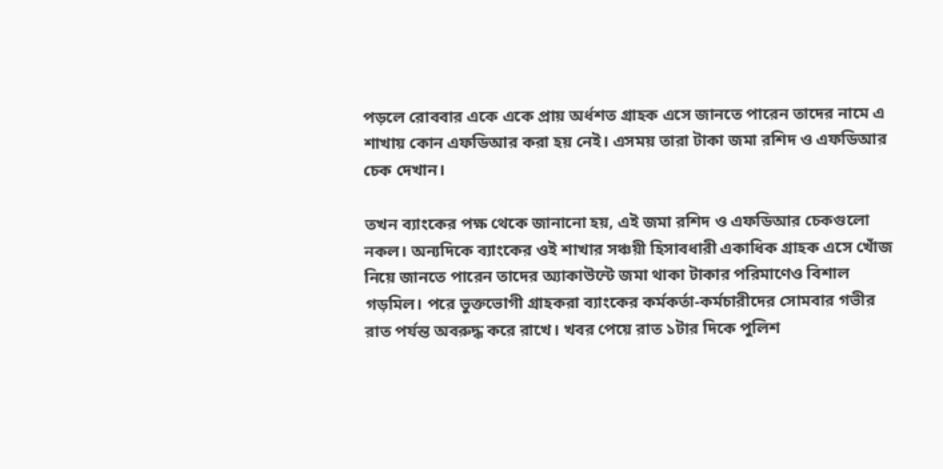পড়লে রোববার একে একে প্রায় অর্ধশত গ্রাহক এসে জানতে পারেন তাদের নামে এ শাখায় কোন এফডিআর করা হয় নেই। এসময় তারা টাকা জমা রশিদ ও এফডিআর চেক দেখান।

তখন ব্যাংকের পক্ষ থেকে জানানো হয়, এই জমা রশিদ ও এফডিআর চেকগুলো নকল। অন্যদিকে ব্যাংকের ওই শাখার সঞ্চয়ী হিসাবধারী একাধিক গ্রাহক এসে খোঁজ নিয়ে জানতে পারেন তাদের অ্যাকাউন্টে জমা থাকা টাকার পরিমাণেও বিশাল গড়মিল। পরে ভুক্তভোগী গ্রাহকরা ব্যাংকের কর্মকর্তা-কর্মচারীদের সোমবার গভীর রাত পর্যন্ত অবরুদ্ধ করে রাখে। খবর পেয়ে রাত ১টার দিকে পুলিশ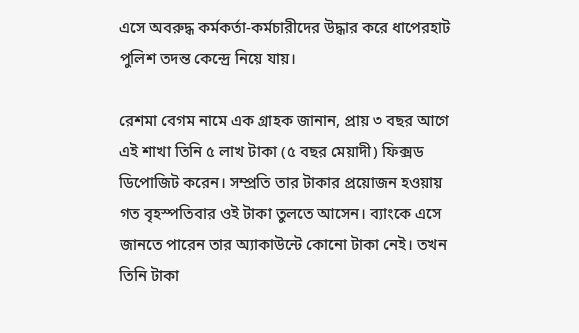এসে অবরুদ্ধ কর্মকর্তা-কর্মচারীদের উদ্ধার করে ধাপেরহাট পুলিশ তদন্ত কেন্দ্রে নিয়ে যায়।

রেশমা বেগম নামে এক গ্রাহক জানান, প্রায় ৩ বছর আগে এই শাখা তিনি ৫ লাখ টাকা (৫ বছর মেয়াদী) ফিক্সড ডিপোজিট করেন। সম্প্রতি তার টাকার প্রয়োজন হওয়ায় গত বৃহস্পতিবার ওই টাকা তুলতে আসেন। ব্যাংকে এসে জানতে পারেন তার অ্যাকাউন্টে কোনো টাকা নেই। তখন তিনি টাকা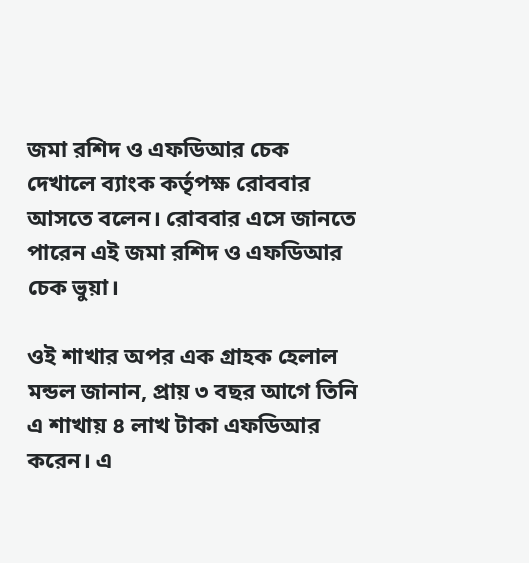জমা রশিদ ও এফডিআর চেক দেখালে ব্যাংক কর্তৃপক্ষ রোববার আসতে বলেন। রোববার এসে জানতে পারেন এই জমা রশিদ ও এফডিআর চেক ভুয়া।

ওই শাখার অপর এক গ্রাহক হেলাল মন্ডল জানান, প্রায় ৩ বছর আগে তিনি এ শাখায় ৪ লাখ টাকা এফডিআর করেন। এ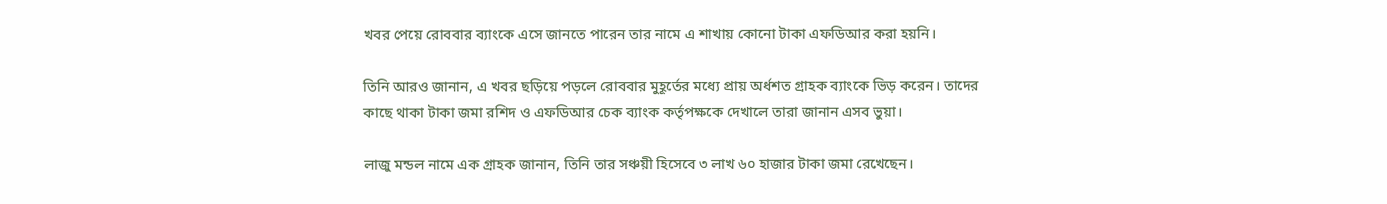খবর পেয়ে রোববার ব্যাংকে এসে জানতে পারেন তার নামে এ শাখায় কোনো টাকা এফডিআর করা হয়নি।

তিনি আরও জানান, এ খবর ছড়িয়ে পড়লে রোববার মুহূর্তের মধ্যে প্রায় অর্ধশত গ্রাহক ব্যাংকে ভিড় করেন। তাদের কাছে থাকা টাকা জমা রশিদ ও এফডিআর চেক ব্যাংক কর্তৃপক্ষকে দেখালে তারা জানান এসব ভুয়া।

লাজু মন্ডল নামে এক গ্রাহক জানান, তিনি তার সঞ্চয়ী হিসেবে ৩ লাখ ৬০ হাজার টাকা জমা রেখেছেন।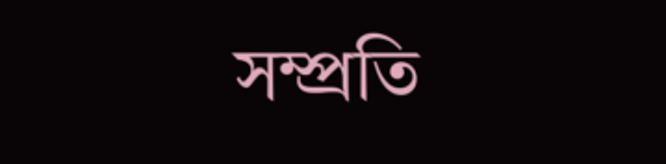সম্প্রতি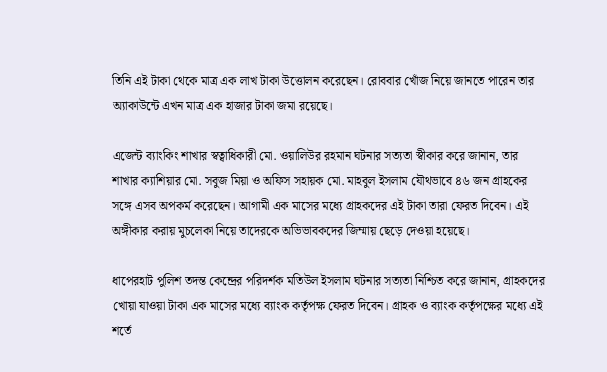তিনি এই টাকা থেকে মাত্র এক লাখ টাকা উত্তোলন করেছেন। রোববার খোঁজ নিয়ে জানতে পারেন তার অ্যাকাউন্টে এখন মাত্র এক হাজার টাকা জমা রয়েছে।

এজেন্ট ব্যাংকিং শাখার স্বত্বাধিকারী মো. ওয়ালিউর রহমান ঘটনার সত্যতা স্বীকার করে জানান, তার শাখার ক্যাশিয়ার মো. সবুজ মিয়া ও অফিস সহায়ক মো. মাহবুল ইসলাম যৌথভাবে ৪৬ জন গ্রাহকের সঙ্গে এসব অপকর্ম করেছেন। আগামী এক মাসের মধ্যে গ্রাহকদের এই টাকা তারা ফেরত দিবেন। এই অঙ্গীকার করায় মুচলেকা নিয়ে তাদেরকে অভিভাবকদের জিম্মায় ছেড়ে দেওয়া হয়েছে।

ধাপেরহাট পুলিশ তদন্ত কেন্দ্রের পরিদর্শক মতিউল ইসলাম ঘটনার সত্যতা নিশ্চিত করে জানান, গ্রাহকদের খোয়া যাওয়া টাকা এক মাসের মধ্যে ব্যাংক কর্তৃপক্ষ ফেরত দিবেন। গ্রাহক ও ব্যাংক কর্তৃপক্ষের মধ্যে এই শর্তে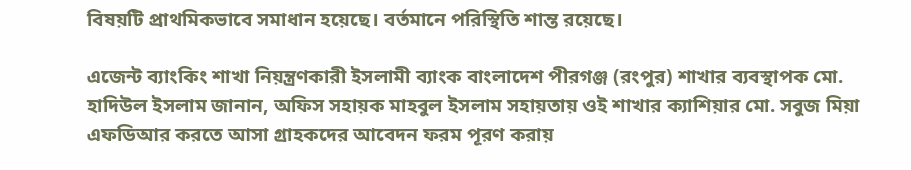বিষয়টি প্রাথমিকভাবে সমাধান হয়েছে। বর্তমানে পরিস্থিতি শান্ত রয়েছে।

এজেন্ট ব্যাংকিং শাখা নিয়ন্ত্রণকারী ইসলামী ব্যাংক বাংলাদেশ পীরগঞ্জ (রংপুর) শাখার ব্যবস্থাপক মো. হাদিউল ইসলাম জানান, অফিস সহায়ক মাহবুল ইসলাম সহায়তায় ওই শাখার ক্যাশিয়ার মো. সবুজ মিয়া এফডিআর করতে আসা গ্রাহকদের আবেদন ফরম পূরণ করায়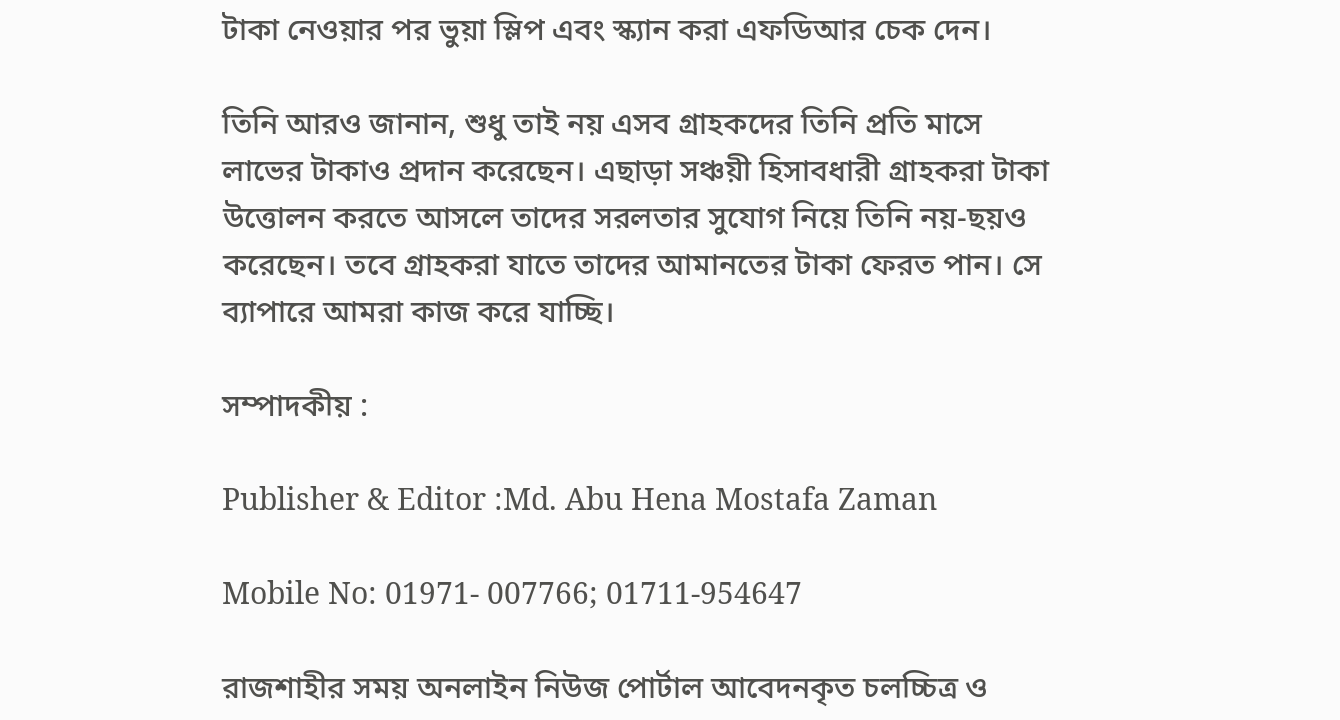টাকা নেওয়ার পর ভুয়া স্লিপ এবং স্ক্যান করা এফডিআর চেক দেন।

তিনি আরও জানান, শুধু তাই নয় এসব গ্রাহকদের তিনি প্রতি মাসে লাভের টাকাও প্রদান করেছেন। এছাড়া সঞ্চয়ী হিসাবধারী গ্রাহকরা টাকা উত্তোলন করতে আসলে তাদের সরলতার সুযোগ নিয়ে তিনি নয়-ছয়ও করেছেন। তবে গ্রাহকরা যাতে তাদের আমানতের টাকা ফেরত পান। সে ব্যাপারে আমরা কাজ করে যাচ্ছি।

সম্পাদকীয় :

Publisher & Editor :Md. Abu Hena Mostafa Zaman

Mobile No: 01971- 007766; 01711-954647

রাজশাহীর সময় অনলাইন নিউজ পোর্টাল আবেদনকৃত চলচ্চিত্র ও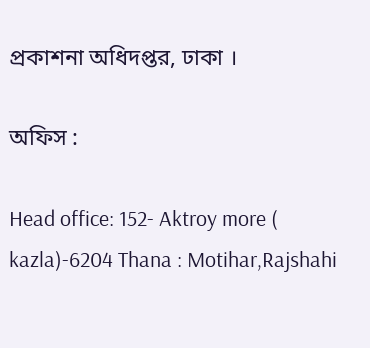প্রকাশনা অধিদপ্তর, ঢাকা ।

অফিস :

Head office: 152- Aktroy more ( kazla)-6204 Thana : Motihar,Rajshahi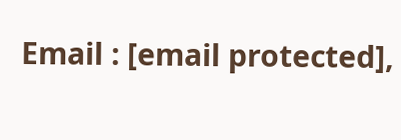Email : [email protected],